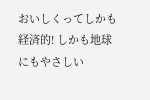おいしくってしかも経済的! しかも地球にもやさしい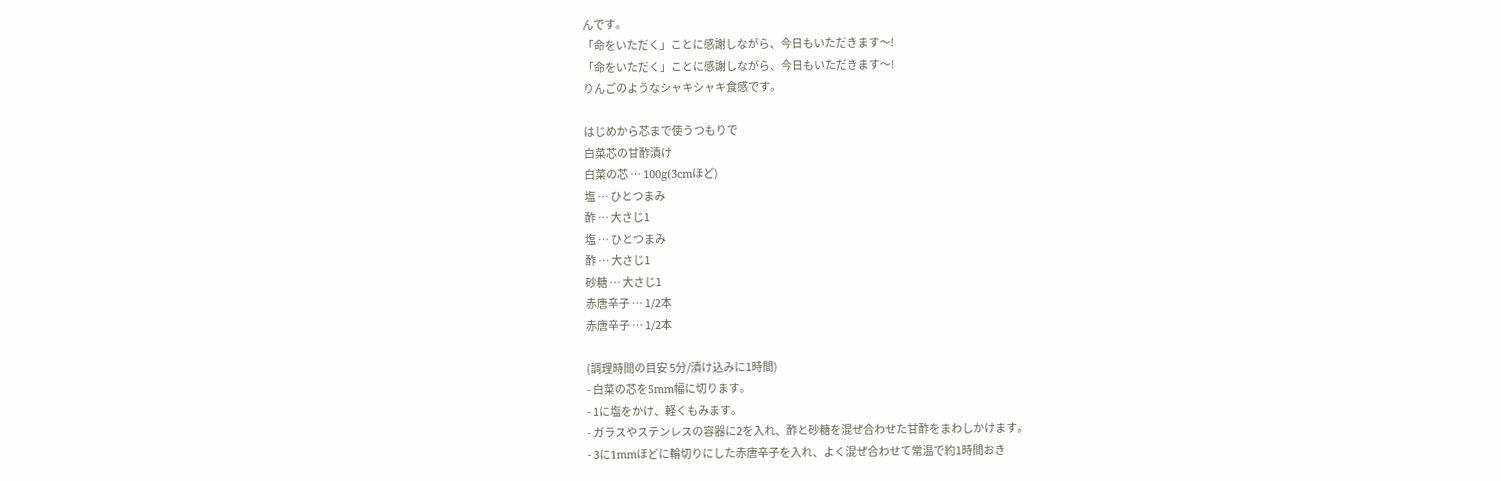んです。
「命をいただく」ことに感謝しながら、今日もいただきます〜!
「命をいただく」ことに感謝しながら、今日もいただきます〜!
りんごのようなシャキシャキ食感です。

はじめから芯まで使うつもりで
白菜芯の甘酢漬け
白菜の芯 … 100g(3cmほど)
塩 … ひとつまみ
酢 … 大さじ1
塩 … ひとつまみ
酢 … 大さじ1
砂糖 … 大さじ1
赤唐辛子 … 1/2本
赤唐辛子 … 1/2本

(調理時間の目安 5分/漬け込みに1時間)
- 白菜の芯を5mm幅に切ります。
- 1に塩をかけ、軽くもみます。
- ガラスやステンレスの容器に2を入れ、酢と砂糖を混ぜ合わせた甘酢をまわしかけます。
- 3に1mmほどに輪切りにした赤唐辛子を入れ、よく混ぜ合わせて常温で約1時間おき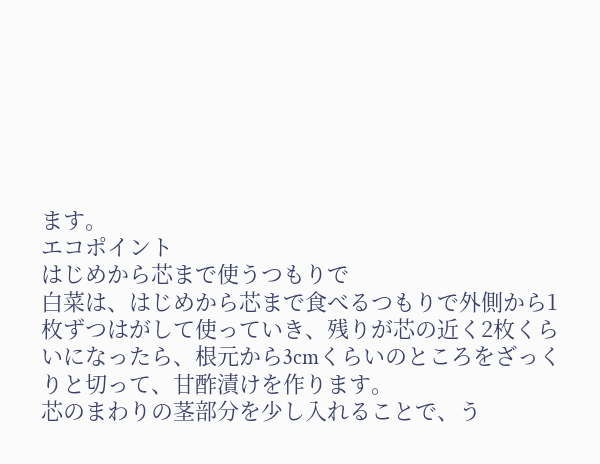ます。
エコポイント
はじめから芯まで使うつもりで
白菜は、はじめから芯まで食べるつもりで外側から1枚ずつはがして使っていき、残りが芯の近く2枚くらいになったら、根元から3cmくらいのところをざっくりと切って、甘酢漬けを作ります。
芯のまわりの茎部分を少し入れることで、う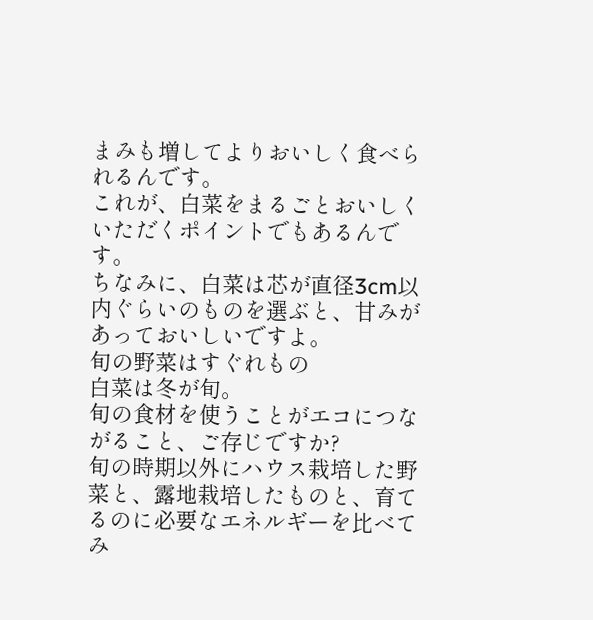まみも増してよりおいしく食べられるんです。
これが、白菜をまるごとおいしくいただくポイントでもあるんです。
ちなみに、白菜は芯が直径3cm以内ぐらいのものを選ぶと、甘みがあっておいしいですよ。
旬の野菜はすぐれもの
白菜は冬が旬。
旬の食材を使うことがエコにつながること、ご存じですか?
旬の時期以外にハウス栽培した野菜と、露地栽培したものと、育てるのに必要なエネルギーを比べてみ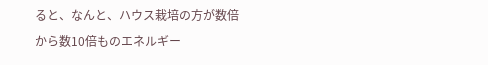ると、なんと、ハウス栽培の方が数倍から数10倍ものエネルギー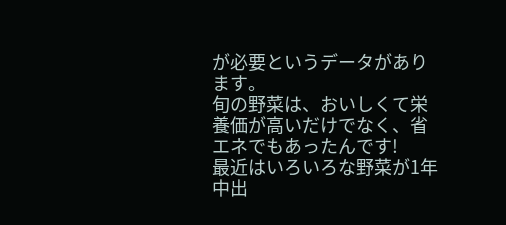が必要というデータがあります。
旬の野菜は、おいしくて栄養価が高いだけでなく、省エネでもあったんです!
最近はいろいろな野菜が1年中出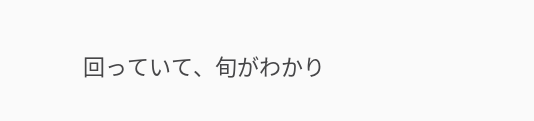回っていて、旬がわかり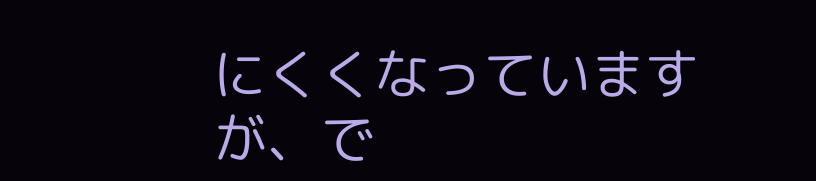にくくなっていますが、で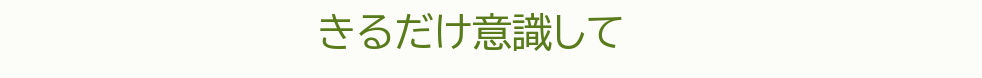きるだけ意識して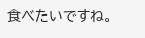食べたいですね。